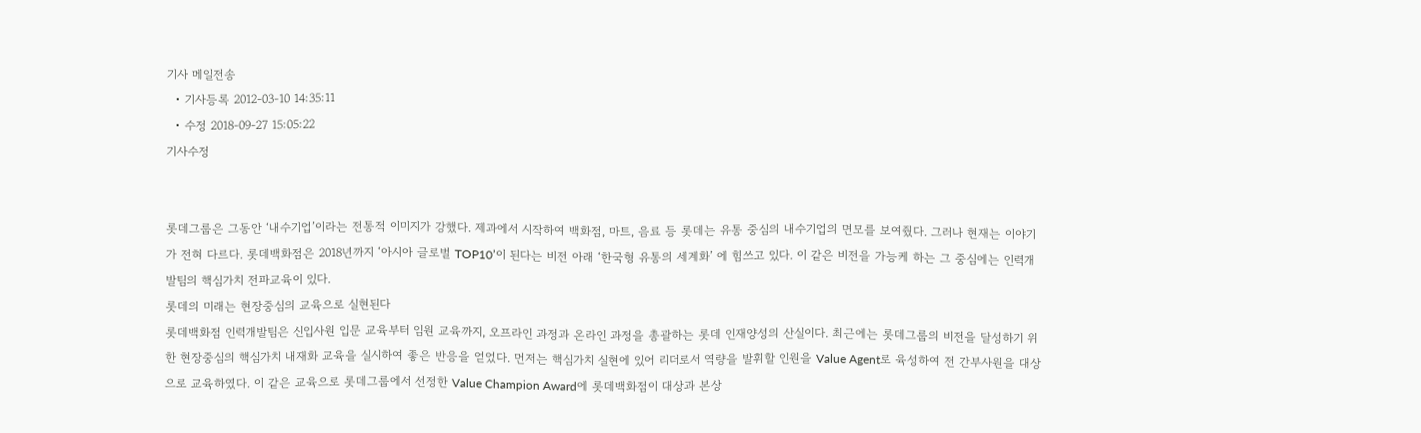기사 메일전송
  • 기사등록 2012-03-10 14:35:11
  • 수정 2018-09-27 15:05:22
기사수정


롯데그룹은 그동안 ‘내수기업’이라는 전통적 이미지가 강했다. 제과에서 시작하여 백화점, 마트, 음료 등 롯데는 유통 중심의 내수기업의 면모를 보여줬다. 그러나 현재는 이야기가 전혀 다르다. 롯데백화점은 2018년까지 ‘아시아 글로벌 TOP10’이 된다는 비전 아래 ‘한국형 유통의 세계화’ 에 힘쓰고 있다. 이 같은 비전을 가능케 하는 그 중심에는 인력개발팀의 핵심가치 전파교육이 있다.
롯데의 미래는 현장중심의 교육으로 실현된다
롯데백화점 인력개발팀은 신입사원 입문 교육부터 임원 교육까지, 오프라인 과정과 온라인 과정을 총괄하는 롯데 인재양성의 산실이다. 최근에는 롯데그룹의 비전을 달성하기 위한 현장중심의 핵심가치 내재화 교육을 실시하여 좋은 반응을 얻었다. 먼저는 핵심가치 실현에 있어 리더로서 역량을 발휘할 인원을 Value Agent로 육성하여 전 간부사원을 대상으로 교육하였다. 이 같은 교육으로 롯데그룹에서 선정한 Value Champion Award에 롯데백화점이 대상과 본상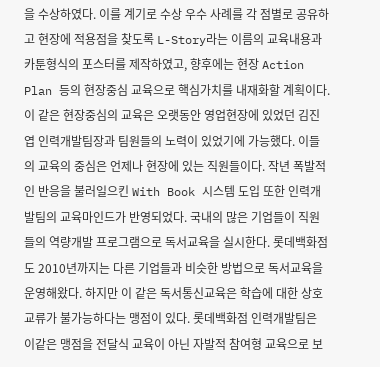을 수상하였다. 이를 계기로 수상 우수 사례를 각 점별로 공유하고 현장에 적용점을 찾도록 L-Story라는 이름의 교육내용과 카툰형식의 포스터를 제작하였고, 향후에는 현장 Action Plan 등의 현장중심 교육으로 핵심가치를 내재화할 계획이다.
이 같은 현장중심의 교육은 오랫동안 영업현장에 있었던 김진엽 인력개발팀장과 팀원들의 노력이 있었기에 가능했다. 이들의 교육의 중심은 언제나 현장에 있는 직원들이다. 작년 폭발적인 반응을 불러일으킨 With Book 시스템 도입 또한 인력개발팀의 교육마인드가 반영되었다. 국내의 많은 기업들이 직원들의 역량개발 프로그램으로 독서교육을 실시한다. 롯데백화점도 2010년까지는 다른 기업들과 비슷한 방법으로 독서교육을 운영해왔다. 하지만 이 같은 독서통신교육은 학습에 대한 상호교류가 불가능하다는 맹점이 있다. 롯데백화점 인력개발팀은 이같은 맹점을 전달식 교육이 아닌 자발적 참여형 교육으로 보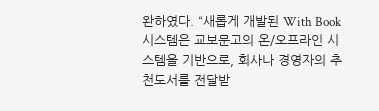완하였다. “새롭게 개발된 With Book 시스템은 교보문고의 온/오프라인 시스템을 기반으로, 회사나 경영자의 추천도서를 전달받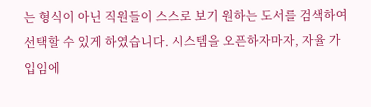는 형식이 아닌 직원들이 스스로 보기 원하는 도서를 검색하여 선택할 수 있게 하였습니다. 시스템을 오픈하자마자, 자율 가입임에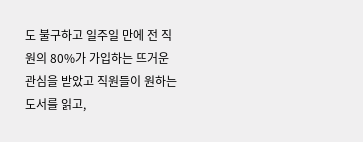도 불구하고 일주일 만에 전 직원의 80%가 가입하는 뜨거운 관심을 받았고 직원들이 원하는 도서를 읽고,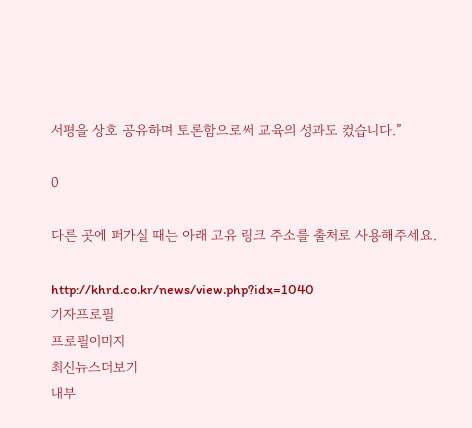서평을 상호 공유하며 토론함으로써 교육의 성과도 컸습니다.”

0

다른 곳에 퍼가실 때는 아래 고유 링크 주소를 출처로 사용해주세요.

http://khrd.co.kr/news/view.php?idx=1040
기자프로필
프로필이미지
최신뉴스더보기
내부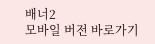배너2
모바일 버전 바로가기